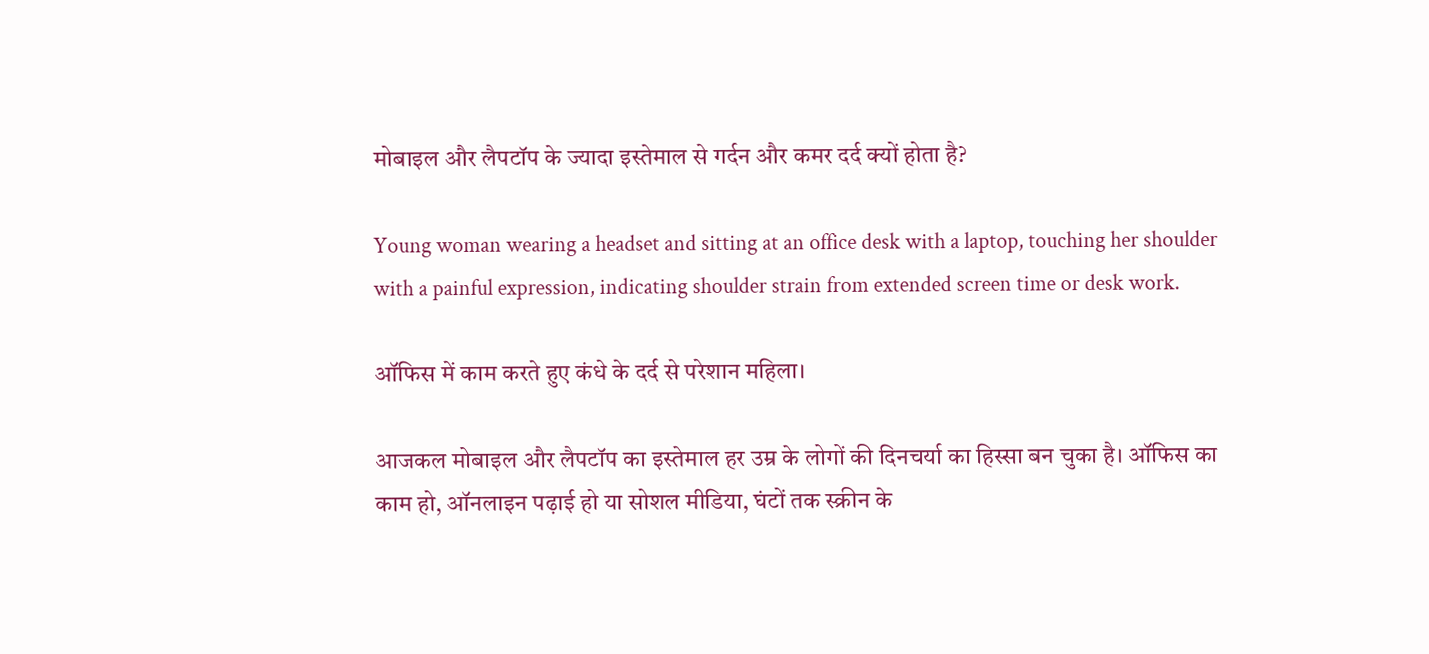मोबाइल और लैपटॉप के ज्यादा इस्तेमाल से गर्दन और कमर दर्द क्यों होता है?

Young woman wearing a headset and sitting at an office desk with a laptop, touching her shoulder with a painful expression, indicating shoulder strain from extended screen time or desk work.

ऑफिस में काम करते हुए कंधे के दर्द से परेशान महिला।

आजकल मोबाइल और लैपटॉप का इस्तेमाल हर उम्र के लोगों की दिनचर्या का हिस्सा बन चुका है। ऑफिस का काम हो, ऑनलाइन पढ़ाई हो या सोशल मीडिया, घंटों तक स्क्रीन के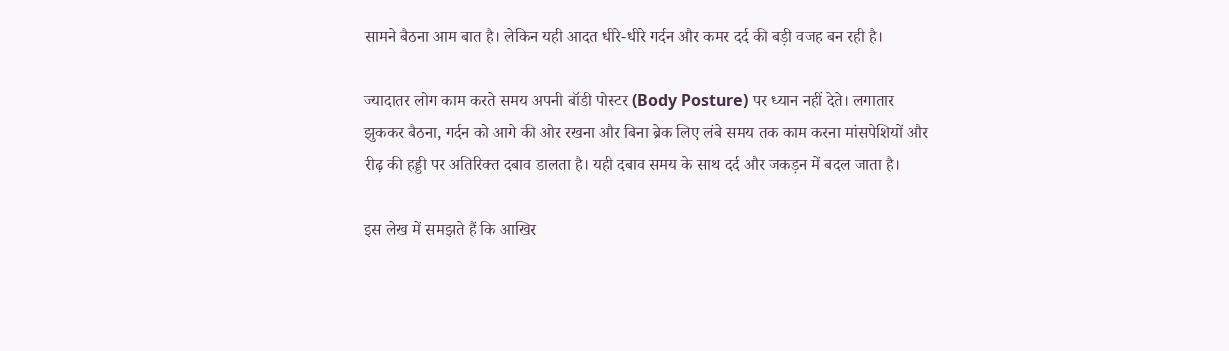सामने बैठना आम बात है। लेकिन यही आदत धीरे-धीरे गर्दन और कमर दर्द की बड़ी वजह बन रही है।

ज्यादातर लोग काम करते समय अपनी बॉडी पोस्टर (Body Posture) पर ध्यान नहीं देते। लगातार झुककर बैठना, गर्दन को आगे की ओर रखना और बिना ब्रेक लिए लंबे समय तक काम करना मांसपेशियों और रीढ़ की हड्डी पर अतिरिक्त दबाव डालता है। यही दबाव समय के साथ दर्द और जकड़न में बदल जाता है।

इस लेख में समझते हैं कि आखिर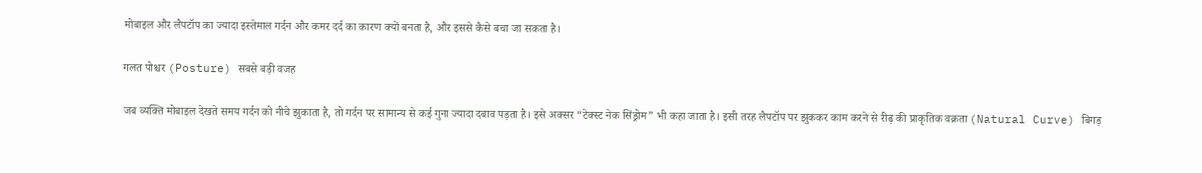मोबाइल और लैपटॉप का ज्यादा इस्तेमाल गर्दन और कमर दर्द का कारण क्यों बनता है, और इससे कैसे बचा जा सकता है।

गलत पोश्चर (Posture) सबसे बड़ी वजह

जब व्यक्ति मोबाइल देखते समय गर्दन को नीचे झुकाता है, तो गर्दन पर सामान्य से कई गुना ज्यादा दबाव पड़ता है। इसे अक्सर “टेक्स्ट नेक सिंड्रोम” भी कहा जाता है। इसी तरह लैपटॉप पर झुककर काम करने से रीढ़ की प्राकृतिक वक्रता (Natural Curve) बिगड़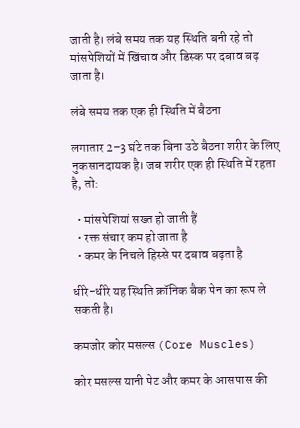जाती है। लंबे समय तक यह स्थिति बनी रहे तो मांसपेशियों में खिंचाव और डिस्क पर दबाव बढ़ जाता है।

लंबे समय तक एक ही स्थिति में बैठना

लगातार 2–3 घंटे तक बिना उठे बैठना शरीर के लिए नुकसानदायक है। जब शरीर एक ही स्थिति में रहता है, तो:

  • मांसपेशियां सख्त हो जाती हैं
  • रक्त संचार कम हो जाता है
  • कमर के निचले हिस्से पर दबाव बढ़ता है

धीरे-धीरे यह स्थिति क्रॉनिक बैक पेन का रूप ले सकती है।

कमजोर कोर मसल्स (Core Muscles)

कोर मसल्स यानी पेट और कमर के आसपास की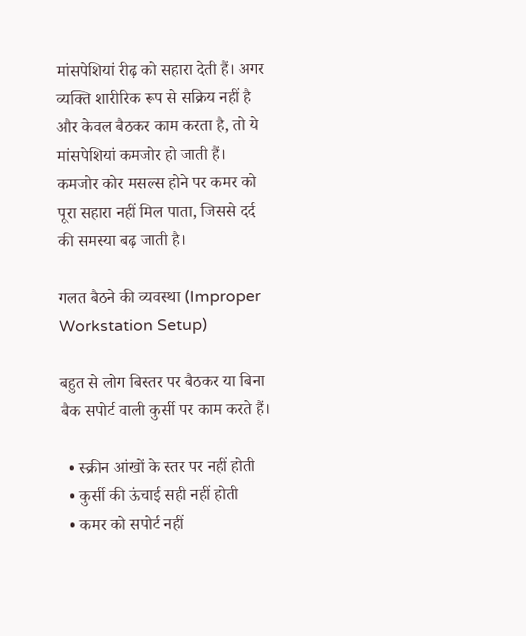मांसपेशियां रीढ़ को सहारा देती हैं। अगर व्यक्ति शारीरिक रूप से सक्रिय नहीं है और केवल बैठकर काम करता है, तो ये मांसपेशियां कमजोर हो जाती हैं। कमजोर कोर मसल्स होने पर कमर को पूरा सहारा नहीं मिल पाता, जिससे दर्द की समस्या बढ़ जाती है।

गलत बैठने की व्यवस्था (Improper Workstation Setup)

बहुत से लोग बिस्तर पर बैठकर या बिना बैक सपोर्ट वाली कुर्सी पर काम करते हैं।

  • स्क्रीन आंखों के स्तर पर नहीं होती
  • कुर्सी की ऊंचाई सही नहीं होती
  • कमर को सपोर्ट नहीं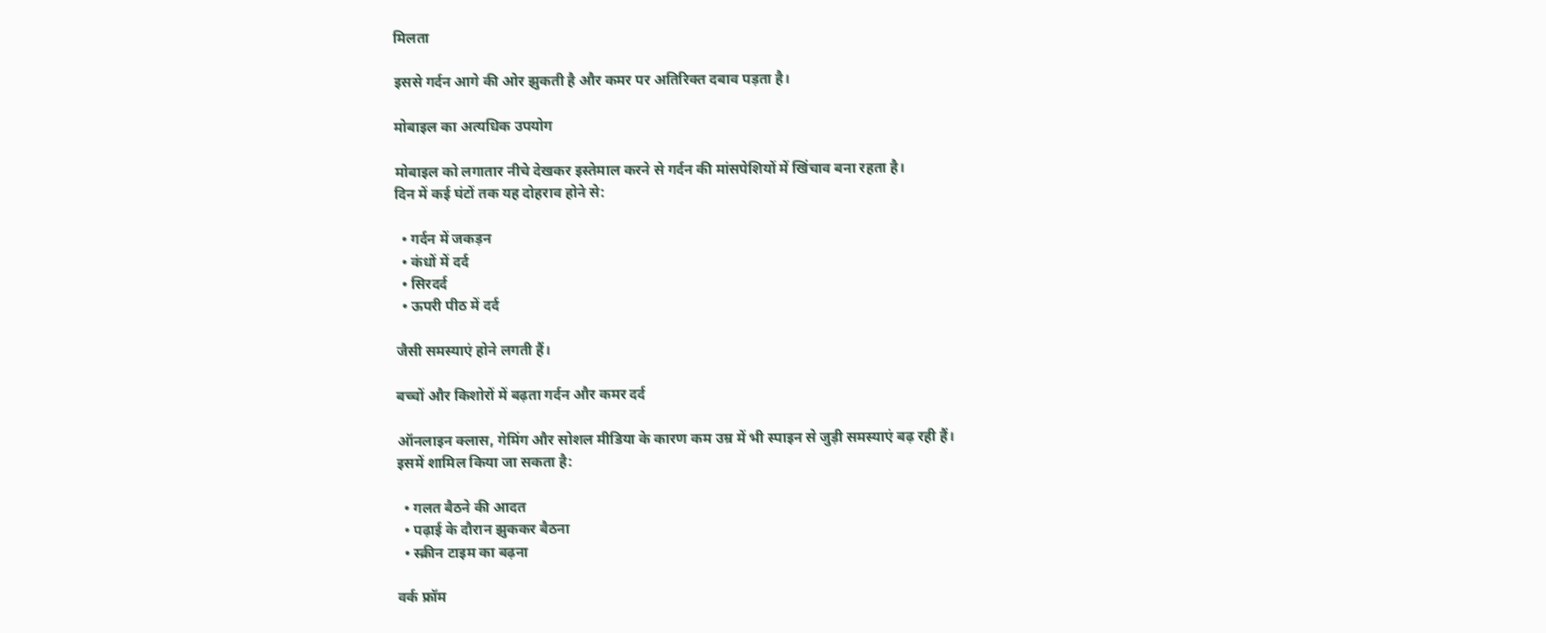मिलता

इससे गर्दन आगे की ओर झुकती है और कमर पर अतिरिक्त दबाव पड़ता है।

मोबाइल का अत्यधिक उपयोग

मोबाइल को लगातार नीचे देखकर इस्तेमाल करने से गर्दन की मांसपेशियों में खिंचाव बना रहता है।
दिन में कई घंटों तक यह दोहराव होने से:

  • गर्दन में जकड़न
  • कंधों में दर्द
  • सिरदर्द
  • ऊपरी पीठ में दर्द

जैसी समस्याएं होने लगती हैं।

बच्चों और किशोरों में बढ़ता गर्दन और कमर दर्द

ऑनलाइन क्लास, गेमिंग और सोशल मीडिया के कारण कम उम्र में भी स्पाइन से जुड़ी समस्याएं बढ़ रही हैं।
इसमें शामिल किया जा सकता है:

  • गलत बैठने की आदत
  • पढ़ाई के दौरान झुककर बैठना
  • स्क्रीन टाइम का बढ़ना

वर्क फ्रॉम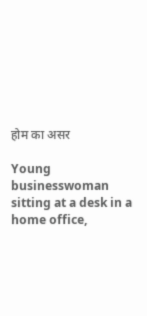होम का असर

Young businesswoman sitting at a desk in a home office,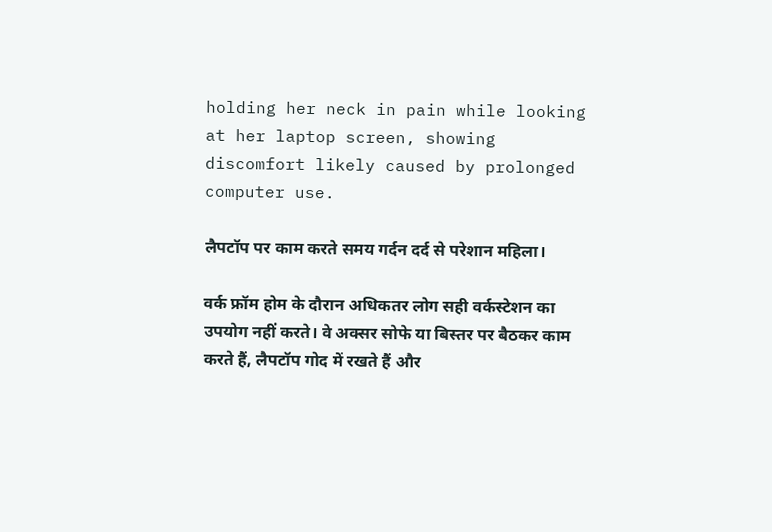holding her neck in pain while looking at her laptop screen, showing discomfort likely caused by prolonged computer use.

लैपटॉप पर काम करते समय गर्दन दर्द से परेशान महिला।

वर्क फ्रॉम होम के दौरान अधिकतर लोग सही वर्कस्टेशन का उपयोग नहीं करते। वे अक्सर सोफे या बिस्तर पर बैठकर काम करते हैं, लैपटॉप गोद में रखते हैं और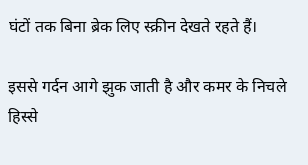घंटों तक बिना ब्रेक लिए स्क्रीन देखते रहते हैं।

इससे गर्दन आगे झुक जाती है और कमर के निचले हिस्से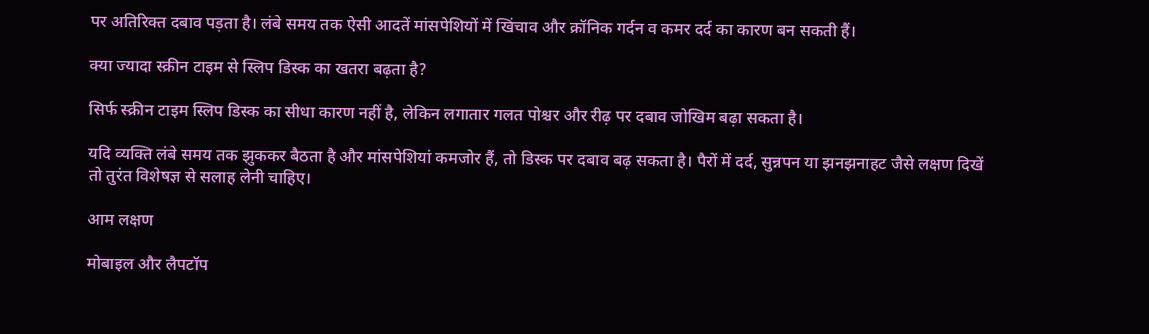पर अतिरिक्त दबाव पड़ता है। लंबे समय तक ऐसी आदतें मांसपेशियों में खिंचाव और क्रॉनिक गर्दन व कमर दर्द का कारण बन सकती हैं।

क्या ज्यादा स्क्रीन टाइम से स्लिप डिस्क का खतरा बढ़ता है?

सिर्फ स्क्रीन टाइम स्लिप डिस्क का सीधा कारण नहीं है, लेकिन लगातार गलत पोश्चर और रीढ़ पर दबाव जोखिम बढ़ा सकता है।

यदि व्यक्ति लंबे समय तक झुककर बैठता है और मांसपेशियां कमजोर हैं, तो डिस्क पर दबाव बढ़ सकता है। पैरों में दर्द, सुन्नपन या झनझनाहट जैसे लक्षण दिखें तो तुरंत विशेषज्ञ से सलाह लेनी चाहिए।

आम लक्षण

मोबाइल और लैपटॉप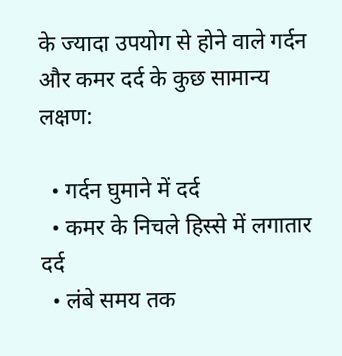के ज्यादा उपयोग से होने वाले गर्दन और कमर दर्द के कुछ सामान्य लक्षण:

  • गर्दन घुमाने में दर्द
  • कमर के निचले हिस्से में लगातार दर्द
  • लंबे समय तक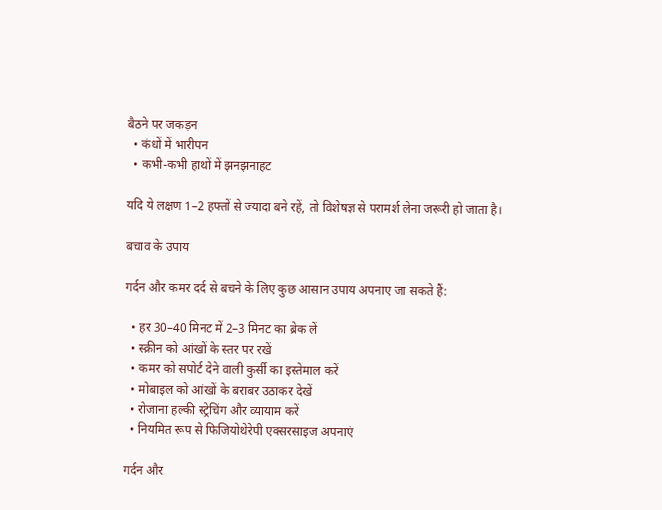बैठने पर जकड़न
  • कंधों में भारीपन
  • कभी-कभी हाथों में झनझनाहट

यदि ये लक्षण 1–2 हफ्तों से ज्यादा बने रहें, तो विशेषज्ञ से परामर्श लेना जरूरी हो जाता है।

बचाव के उपाय

गर्दन और कमर दर्द से बचने के लिए कुछ आसान उपाय अपनाए जा सकते हैं:

  • हर 30–40 मिनट में 2–3 मिनट का ब्रेक लें
  • स्क्रीन को आंखों के स्तर पर रखें
  • कमर को सपोर्ट देने वाली कुर्सी का इस्तेमाल करें
  • मोबाइल को आंखों के बराबर उठाकर देखें
  • रोजाना हल्की स्ट्रेचिंग और व्यायाम करें
  • नियमित रूप से फिजियोथेरेपी एक्सरसाइज अपनाएं

गर्दन और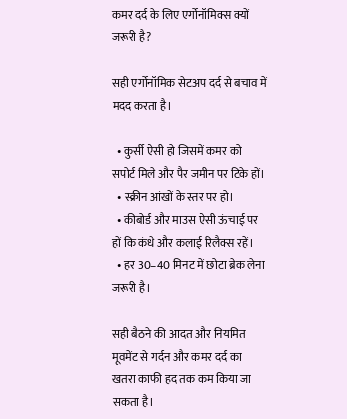कमर दर्द के लिए एर्गोनॉमिक्स क्यों जरूरी है?

सही एर्गोनॉमिक सेटअप दर्द से बचाव में मदद करता है।

  • कुर्सी ऐसी हो जिसमें कमर को सपोर्ट मिले और पैर जमीन पर टिके हों।
  • स्क्रीन आंखों के स्तर पर हो।
  • कीबोर्ड और माउस ऐसी ऊंचाई पर हों कि कंधे और कलाई रिलैक्स रहें।
  • हर 30–40 मिनट में छोटा ब्रेक लेना जरूरी है।

सही बैठने की आदत और नियमित मूवमेंट से गर्दन और कमर दर्द का खतरा काफी हद तक कम किया जा सकता है।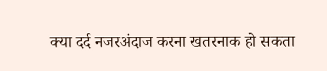क्या दर्द नजरअंदाज करना खतरनाक हो सकता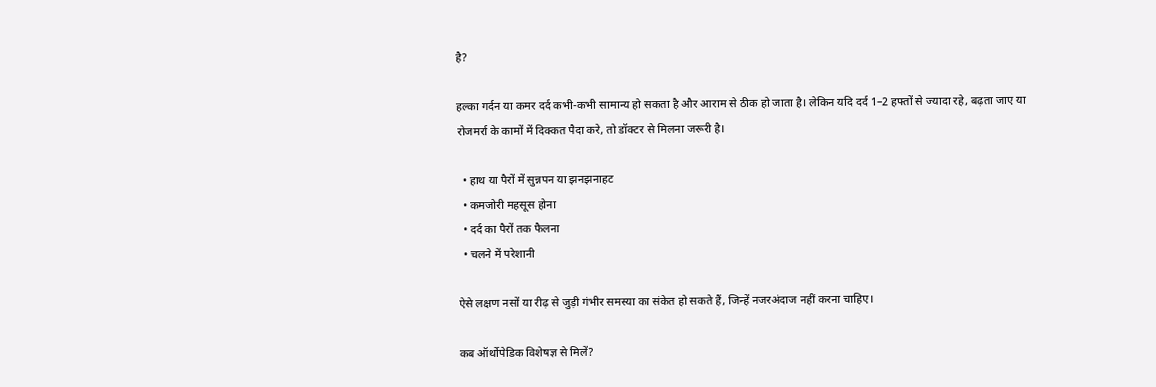है?

हल्का गर्दन या कमर दर्द कभी-कभी सामान्य हो सकता है और आराम से ठीक हो जाता है। लेकिन यदि दर्द 1–2 हफ्तों से ज्यादा रहे, बढ़ता जाए या रोजमर्रा के कामों में दिक्कत पैदा करे, तो डॉक्टर से मिलना जरूरी है।

  • हाथ या पैरों में सुन्नपन या झनझनाहट
  • कमजोरी महसूस होना
  • दर्द का पैरों तक फैलना
  • चलने में परेशानी

ऐसे लक्षण नसों या रीढ़ से जुड़ी गंभीर समस्या का संकेत हो सकते हैं, जिन्हें नजरअंदाज नहीं करना चाहिए।

कब ऑर्थोपेडिक विशेषज्ञ से मिलें?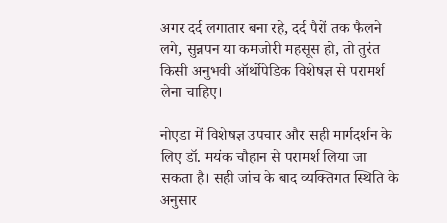अगर दर्द लगातार बना रहे, दर्द पैरों तक फैलने लगे, सुन्नपन या कमजोरी महसूस हो, तो तुरंत किसी अनुभवी ऑर्थोपेडिक विशेषज्ञ से परामर्श लेना चाहिए।

नोएडा में विशेषज्ञ उपचार और सही मार्गदर्शन के लिए डॉ. मयंक चौहान से परामर्श लिया जा सकता है। सही जांच के बाद व्यक्तिगत स्थिति के अनुसार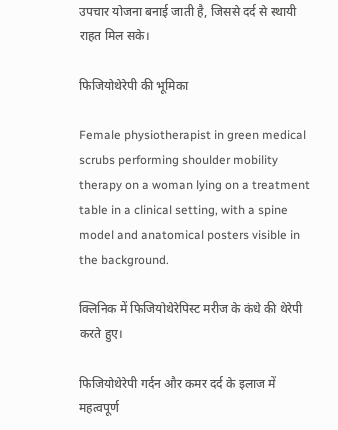उपचार योजना बनाई जाती है, जिससे दर्द से स्थायी राहत मिल सके।

फिजियोथेरेपी की भूमिका

Female physiotherapist in green medical scrubs performing shoulder mobility therapy on a woman lying on a treatment table in a clinical setting, with a spine model and anatomical posters visible in the background.

क्लिनिक में फिजियोथेरेपिस्ट मरीज के कंधे की थेरेपी करते हुए।

फिजियोथेरेपी गर्दन और कमर दर्द के इलाज में महत्वपूर्ण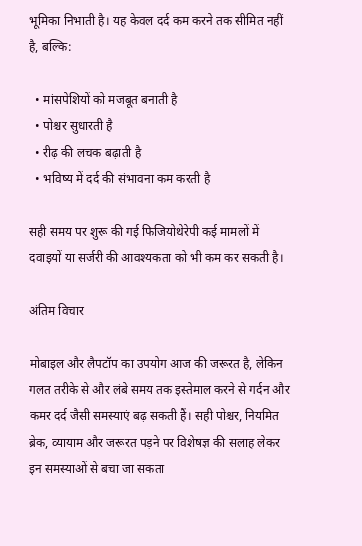भूमिका निभाती है। यह केवल दर्द कम करने तक सीमित नहीं है, बल्कि:

  • मांसपेशियों को मजबूत बनाती है
  • पोश्चर सुधारती है
  • रीढ़ की लचक बढ़ाती है
  • भविष्य में दर्द की संभावना कम करती है

सही समय पर शुरू की गई फिजियोथेरेपी कई मामलों में दवाइयों या सर्जरी की आवश्यकता को भी कम कर सकती है।

अंतिम विचार

मोबाइल और लैपटॉप का उपयोग आज की जरूरत है, लेकिन गलत तरीके से और लंबे समय तक इस्तेमाल करने से गर्दन और कमर दर्द जैसी समस्याएं बढ़ सकती हैं। सही पोश्चर, नियमित ब्रेक, व्यायाम और जरूरत पड़ने पर विशेषज्ञ की सलाह लेकर इन समस्याओं से बचा जा सकता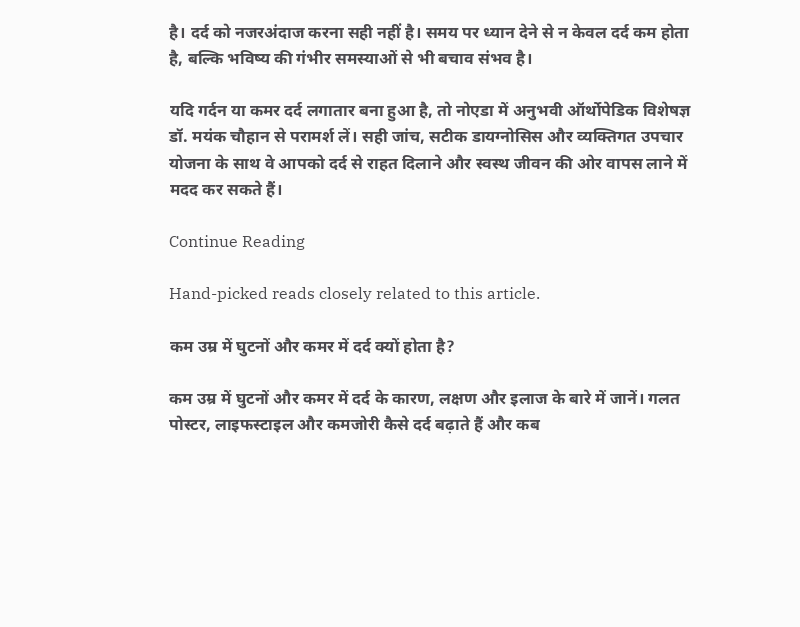है। दर्द को नजरअंदाज करना सही नहीं है। समय पर ध्यान देने से न केवल दर्द कम होता है, बल्कि भविष्य की गंभीर समस्याओं से भी बचाव संभव है।

यदि गर्दन या कमर दर्द लगातार बना हुआ है, तो नोएडा में अनुभवी ऑर्थोपेडिक विशेषज्ञ डॉ. मयंक चौहान से परामर्श लें। सही जांच, सटीक डायग्नोसिस और व्यक्तिगत उपचार योजना के साथ वे आपको दर्द से राहत दिलाने और स्वस्थ जीवन की ओर वापस लाने में मदद कर सकते हैं।

Continue Reading

Hand-picked reads closely related to this article.

कम उम्र में घुटनों और कमर में दर्द क्यों होता है?

कम उम्र में घुटनों और कमर में दर्द के कारण, लक्षण और इलाज के बारे में जानें। गलत पोस्टर, लाइफस्टाइल और कमजोरी कैसे दर्द बढ़ाते हैं और कब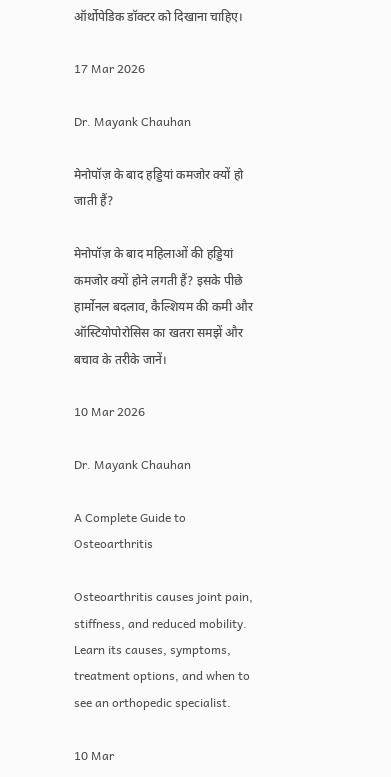ऑर्थोपेडिक डॉक्टर को दिखाना चाहिए।

17 Mar 2026

Dr. Mayank Chauhan

मेनोपॉज़ के बाद हड्डियां कमजोर क्यों हो जाती हैं?

मेनोपॉज़ के बाद महिलाओं की हड्डियां कमजोर क्यों होने लगती हैं? इसके पीछे हार्मोनल बदलाव, कैल्शियम की कमी और ऑस्टियोपोरोसिस का खतरा समझें और बचाव के तरीके जानें।

10 Mar 2026

Dr. Mayank Chauhan

A Complete Guide to Osteoarthritis

Osteoarthritis causes joint pain, stiffness, and reduced mobility. Learn its causes, symptoms, treatment options, and when to see an orthopedic specialist.

10 Mar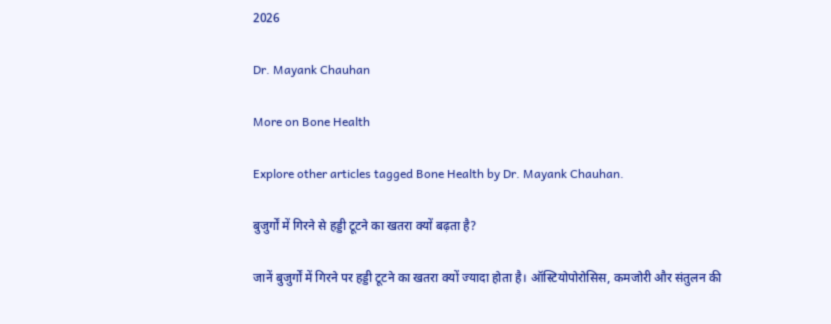2026

Dr. Mayank Chauhan

More on Bone Health

Explore other articles tagged Bone Health by Dr. Mayank Chauhan.

बुजुर्गों में गिरने से हड्डी टूटने का खतरा क्यों बढ़ता है?

जानें बुजुर्गों में गिरने पर हड्डी टूटने का खतरा क्यों ज्यादा होता है। ऑस्टियोपोरोसिस, कमजोरी और संतुलन की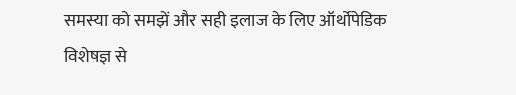समस्या को समझें और सही इलाज के लिए ऑर्थोपेडिक विशेषज्ञ से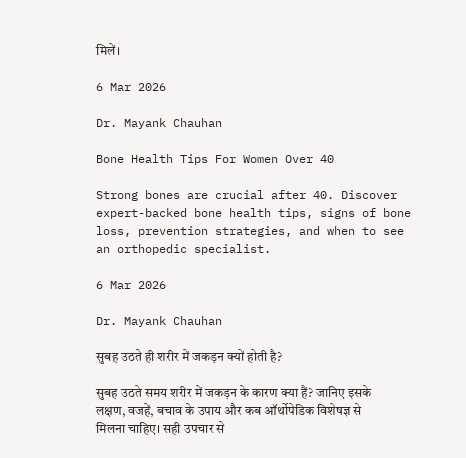मिलें।

6 Mar 2026

Dr. Mayank Chauhan

Bone Health Tips For Women Over 40

Strong bones are crucial after 40. Discover expert-backed bone health tips, signs of bone loss, prevention strategies, and when to see an orthopedic specialist.

6 Mar 2026

Dr. Mayank Chauhan

सुबह उठते ही शरीर में जकड़न क्यों होती है?

सुबह उठते समय शरीर में जकड़न के कारण क्या हैं? जानिए इसके लक्षण, वजहें, बचाव के उपाय और कब ऑर्थोपेडिक विशेषज्ञ से मिलना चाहिए। सही उपचार से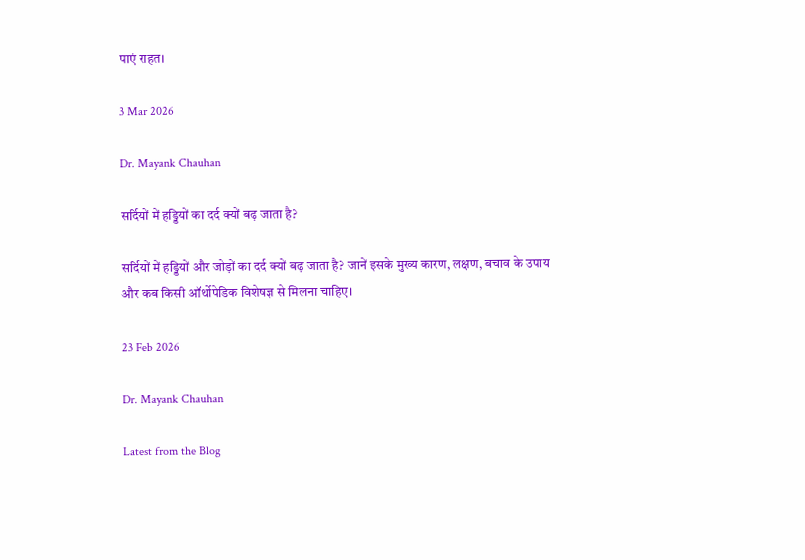पाएं राहत।

3 Mar 2026

Dr. Mayank Chauhan

सर्दियों में हड्डियों का दर्द क्यों बढ़ जाता है?

सर्दियों में हड्डियों और जोड़ों का दर्द क्यों बढ़ जाता है? जानें इसके मुख्य कारण, लक्षण, बचाव के उपाय और कब किसी ऑर्थोपेडिक विशेषज्ञ से मिलना चाहिए।

23 Feb 2026

Dr. Mayank Chauhan

Latest from the Blog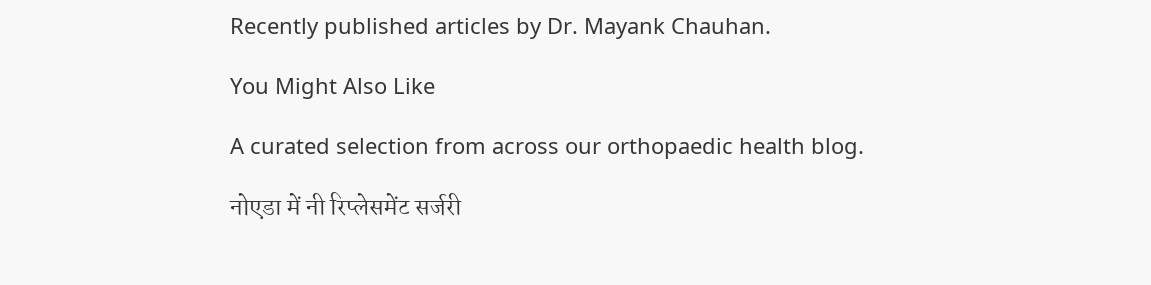Recently published articles by Dr. Mayank Chauhan.

You Might Also Like

A curated selection from across our orthopaedic health blog.

नोएडा में नी रिप्लेसमेंट सर्जरी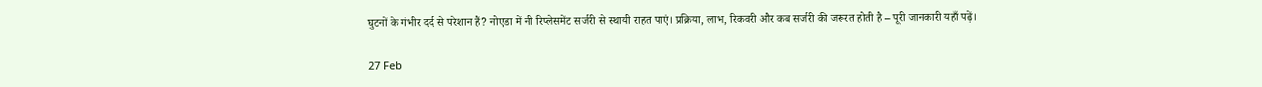घुटनों के गंभीर दर्द से परेशान हैं? नोएडा में नी रिप्लेसमेंट सर्जरी से स्थायी राहत पाएं। प्रक्रिया, लाभ, रिकवरी और कब सर्जरी की जरूरत होती है – पूरी जानकारी यहाँ पढ़ें।

27 Feb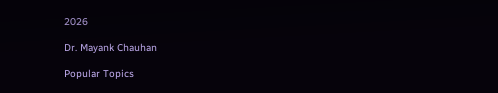2026

Dr. Mayank Chauhan

Popular Topics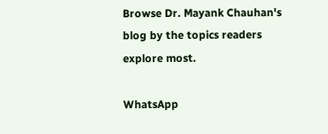Browse Dr. Mayank Chauhan's blog by the topics readers explore most.

WhatsApp